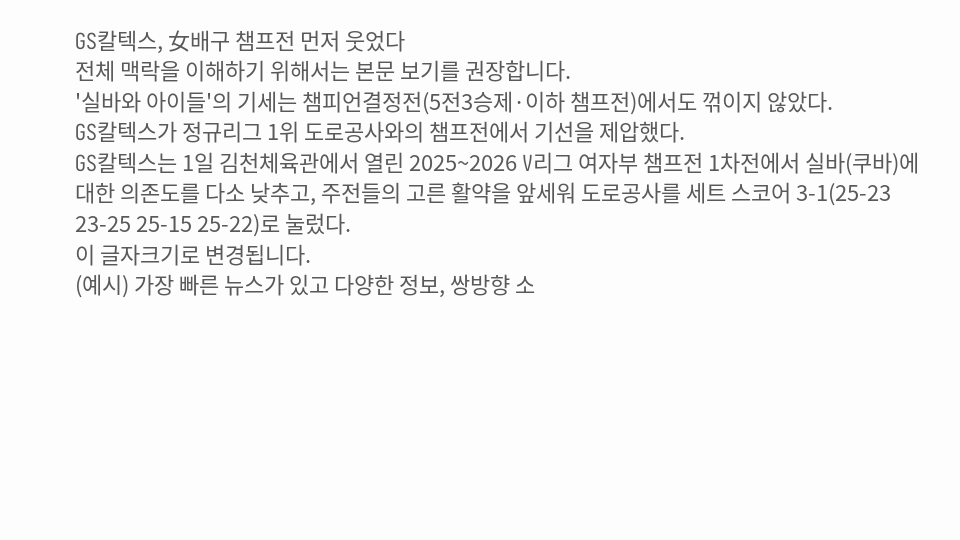GS칼텍스, 女배구 챔프전 먼저 웃었다
전체 맥락을 이해하기 위해서는 본문 보기를 권장합니다.
'실바와 아이들'의 기세는 챔피언결정전(5전3승제·이하 챔프전)에서도 꺾이지 않았다.
GS칼텍스가 정규리그 1위 도로공사와의 챔프전에서 기선을 제압했다.
GS칼텍스는 1일 김천체육관에서 열린 2025~2026 V리그 여자부 챔프전 1차전에서 실바(쿠바)에 대한 의존도를 다소 낮추고, 주전들의 고른 활약을 앞세워 도로공사를 세트 스코어 3-1(25-23 23-25 25-15 25-22)로 눌렀다.
이 글자크기로 변경됩니다.
(예시) 가장 빠른 뉴스가 있고 다양한 정보, 쌍방향 소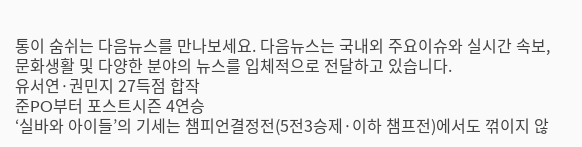통이 숨쉬는 다음뉴스를 만나보세요. 다음뉴스는 국내외 주요이슈와 실시간 속보, 문화생활 및 다양한 분야의 뉴스를 입체적으로 전달하고 있습니다.
유서연·권민지 27득점 합작
준PO부터 포스트시즌 4연승
‘실바와 아이들’의 기세는 챔피언결정전(5전3승제·이하 챔프전)에서도 꺾이지 않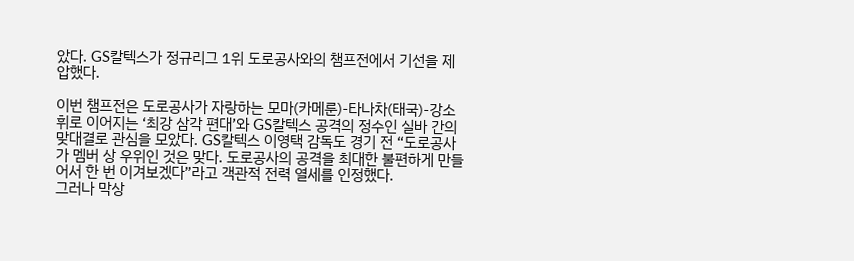았다. GS칼텍스가 정규리그 1위 도로공사와의 챔프전에서 기선을 제압했다.

이번 챔프전은 도로공사가 자랑하는 모마(카메룬)-타나차(태국)-강소휘로 이어지는 ‘최강 삼각 편대’와 GS칼텍스 공격의 정수인 실바 간의 맞대결로 관심을 모았다. GS칼텍스 이영택 감독도 경기 전 “도로공사가 멤버 상 우위인 것은 맞다. 도로공사의 공격을 최대한 불편하게 만들어서 한 번 이겨보겠다”라고 객관적 전력 열세를 인정했다.
그러나 막상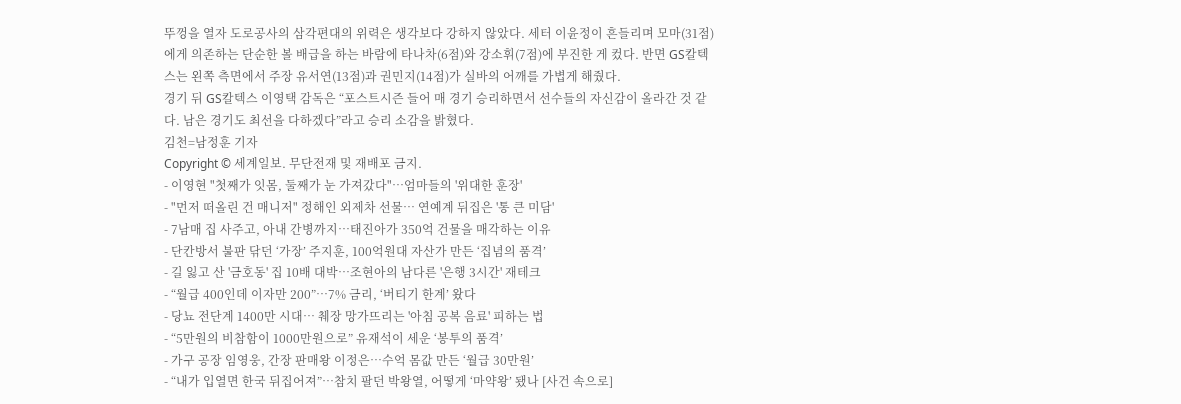뚜껑을 열자 도로공사의 삼각편대의 위력은 생각보다 강하지 않았다. 세터 이윤정이 흔들리며 모마(31점)에게 의존하는 단순한 볼 배급을 하는 바람에 타나차(6점)와 강소휘(7점)에 부진한 게 컸다. 반면 GS칼텍스는 왼쪽 측면에서 주장 유서연(13점)과 권민지(14점)가 실바의 어깨를 가볍게 해줬다.
경기 뒤 GS칼텍스 이영택 감독은 “포스트시즌 들어 매 경기 승리하면서 선수들의 자신감이 올라간 것 같다. 남은 경기도 최선을 다하겠다”라고 승리 소감을 밝혔다.
김천=남정훈 기자
Copyright © 세계일보. 무단전재 및 재배포 금지.
- 이영현 "첫째가 잇몸, 둘째가 눈 가져갔다"…엄마들의 '위대한 훈장'
- "먼저 떠올린 건 매니저" 정해인 외제차 선물… 연예계 뒤집은 '통 큰 미담'
- 7남매 집 사주고, 아내 간병까지…태진아가 350억 건물을 매각하는 이유
- 단칸방서 불판 닦던 ‘가장’ 주지훈, 100억원대 자산가 만든 ‘집념의 품격’
- 길 잃고 산 '금호동' 집 10배 대박…조현아의 남다른 '은행 3시간' 재테크
- “월급 400인데 이자만 200”…7% 금리, ‘버티기 한계’ 왔다
- 당뇨 전단계 1400만 시대… 췌장 망가뜨리는 '아침 공복 음료' 피하는 법
- “5만원의 비참함이 1000만원으로” 유재석이 세운 ‘봉투의 품격’
- 가구 공장 임영웅, 간장 판매왕 이정은…수억 몸값 만든 ‘월급 30만원’
- “내가 입열면 한국 뒤집어져”…참치 팔던 박왕열, 어떻게 ‘마약왕’ 됐나 [사건 속으로]